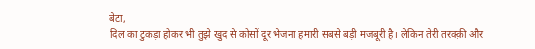बेटा,
दिल का टुकड़ा होकर भी तुझे खुद से कोसों दूर भेजना हमारी सबसे बड़ी मजबूरी है। लेकिन तेरी तरक्क़ी और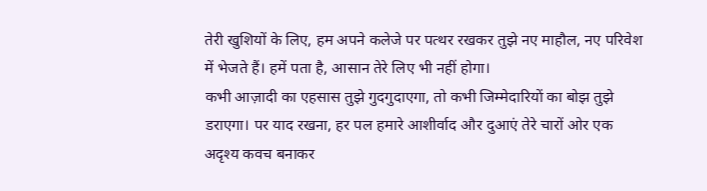तेरी खुशियों के लिए, हम अपने कलेजे पर पत्थर रखकर तुझे नए माहौल, नए परिवेश में भेजते हैं। हमें पता है, आसान तेरे लिए भी नहीं होगा।
कभी आज़ादी का एहसास तुझे गुदगुदाएगा, तो कभी जिम्मेदारियों का बोझ तुझे डराएगा। पर याद रखना, हर पल हमारे आशीर्वाद और दुआएं तेरे चारों ओर एक अदृश्य कवच बनाकर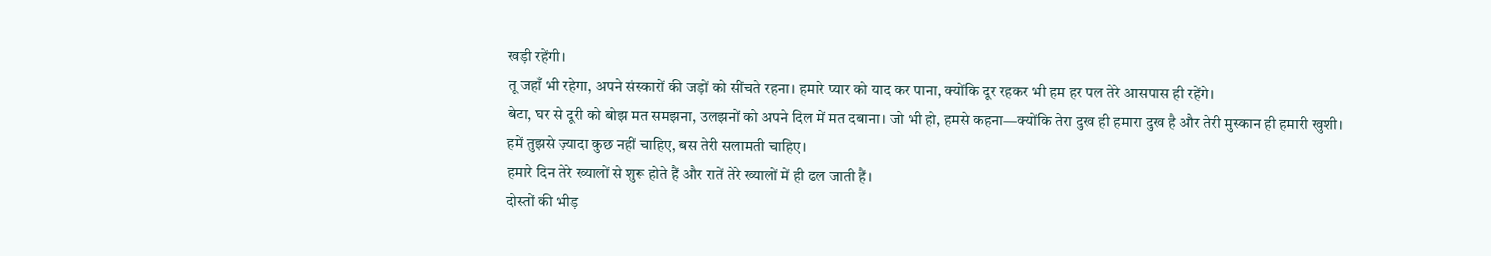खड़ी रहेंगी।
तू जहाँ भी रहेगा, अपने संस्कारों की जड़ों को सींचते रहना। हमारे प्यार को याद कर पाना, क्योंकि दूर रहकर भी हम हर पल तेरे आसपास ही रहेंगे।
बेटा, घर से दूरी को बोझ मत समझना, उलझनों को अपने दिल में मत दबाना। जो भी हो, हमसे कहना—क्योंकि तेरा दुख ही हमारा दुख है और तेरी मुस्कान ही हमारी खुशी।
हमें तुझसे ज़्यादा कुछ नहीं चाहिए, बस तेरी सलामती चाहिए।
हमारे दिन तेरे ख्यालों से शुरू होते हैं और रातें तेरे ख्यालों में ही ढल जाती हैं।
दोस्तों की भीड़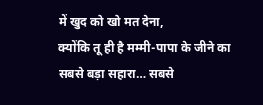में खुद को खो मत देना,
क्योंकि तू ही है मम्मी-पापा के जीने का सबसे बड़ा सहारा… सबसे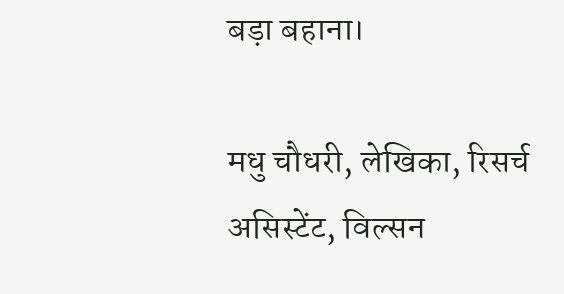बड़ा बहाना।

मधु चौधरी, लेखिका, रिसर्च असिस्टेंट, विल्सन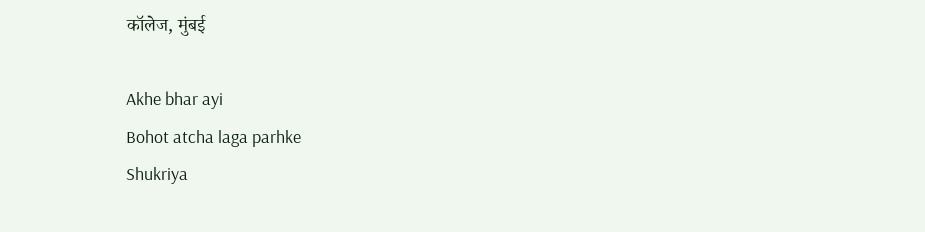कॉलेज, मुंबई

Akhe bhar ayi
Bohot atcha laga parhke
Shukriya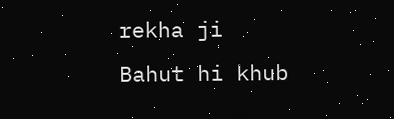rekha ji
Bahut hi khub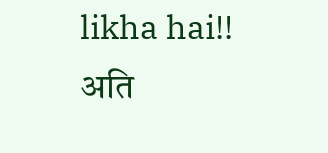likha hai!!
अति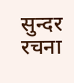सुन्दर रचना